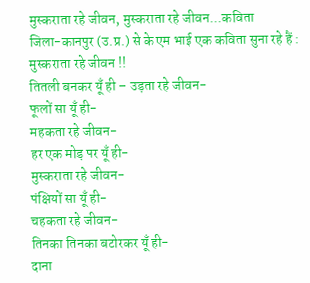मुस्कराता रहे जीवन, मुस्कराता रहे जीवन...कविता
जिला-कानपुर (उ.प्र.) से के एम भाई एक कविता सुना रहे हैं :
मुस्कराता रहे जीवन !!
तितली बनकर यूँ ही – उड़ता रहे जीवन-
फूलों सा यूँ ही-
महकता रहे जीवन-
हर एक मोड़ पर यूँ ही-
मुस्कराता रहे जीवन-
पंक्षियों सा यूँ ही-
चहकता रहे जीवन-
तिनका तिनका बटोरकर यूँ ही-
दाना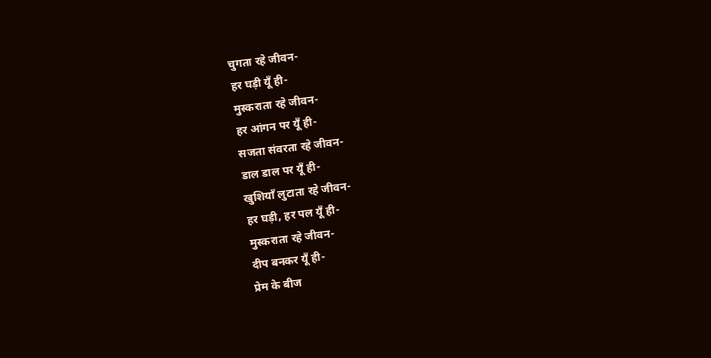चुगता रहे जीवन-
हर घड़ी यूँ ही-
मुस्कराता रहे जीवन-
हर आंगन पर यूँ ही-
सजता संवरता रहे जीवन-
डाल डाल पर यूँ ही-
खुशियाँ लुटाता रहे जीवन-
हर घड़ी, हर पल यूँ ही-
मुस्कराता रहे जीवन-
दीप बनकर यूँ ही-
प्रेम के बीज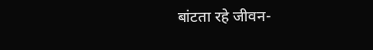बांटता रहे जीवन-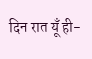दिन रात यूँ ही-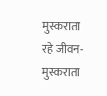मुस्कराता रहे जीवन-
मुस्कराता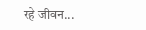रहे जीवन...